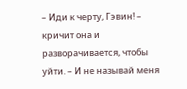– Иди к черту, Гэвин! – кричит она и разворачивается, чтобы уйти. – И не называй меня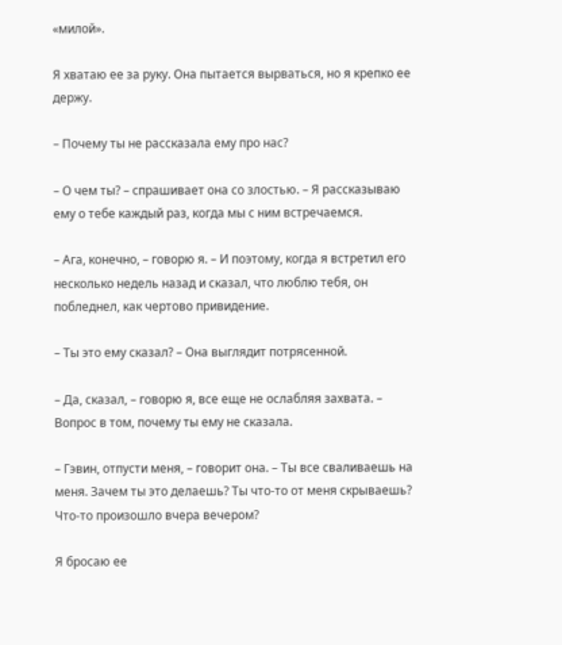«милой».

Я хватаю ее за руку. Она пытается вырваться, но я крепко ее держу.

– Почему ты не рассказала ему про нас?

– О чем ты? – спрашивает она со злостью. – Я рассказываю ему о тебе каждый раз, когда мы с ним встречаемся.

– Ага, конечно, – говорю я. – И поэтому, когда я встретил его несколько недель назад и сказал, что люблю тебя, он побледнел, как чертово привидение.

– Ты это ему сказал? – Она выглядит потрясенной.

– Да, сказал, – говорю я, все еще не ослабляя захвата. – Вопрос в том, почему ты ему не сказала.

– Гэвин, отпусти меня, – говорит она. – Ты все сваливаешь на меня. Зачем ты это делаешь? Ты что-то от меня скрываешь? Что-то произошло вчера вечером?

Я бросаю ее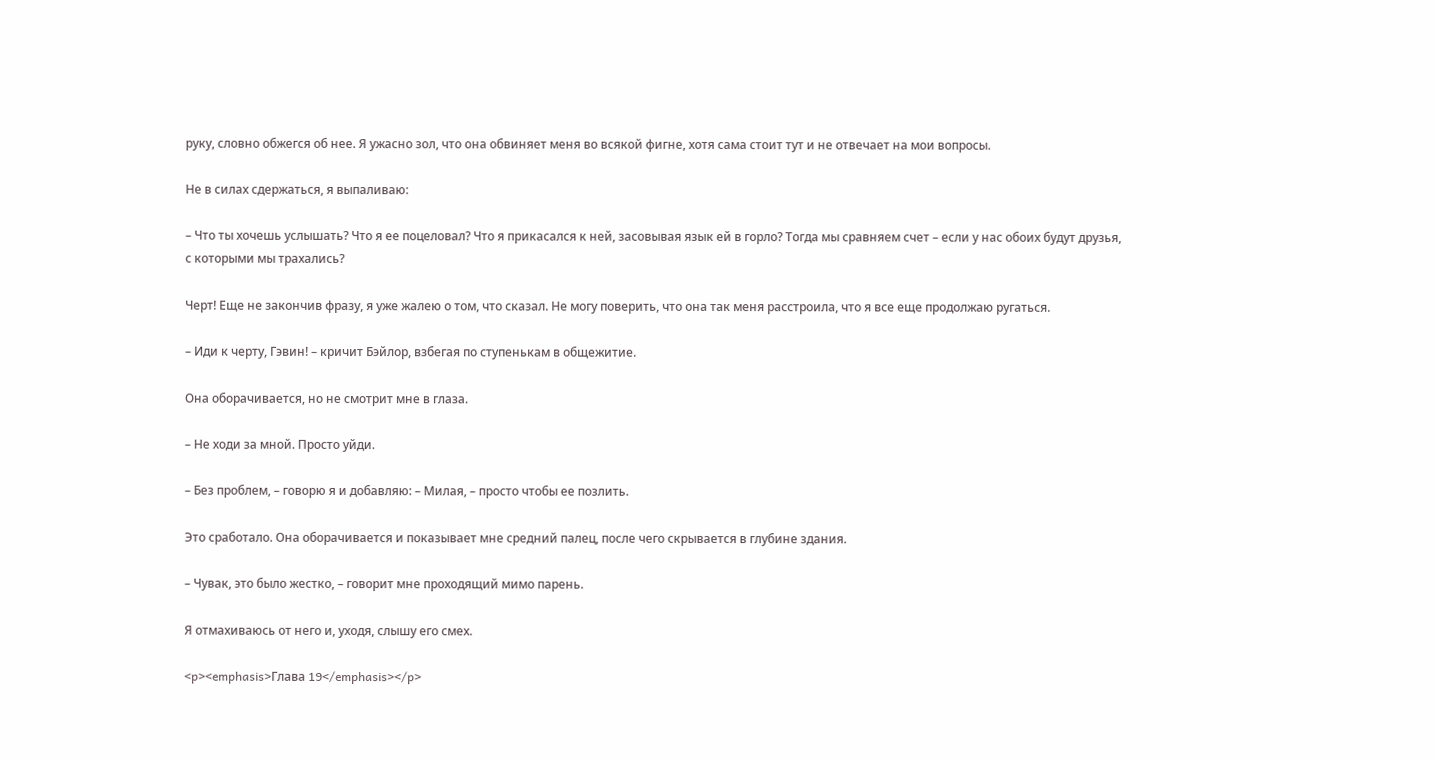руку, словно обжегся об нее. Я ужасно зол, что она обвиняет меня во всякой фигне, хотя сама стоит тут и не отвечает на мои вопросы.

Не в силах сдержаться, я выпаливаю:

– Что ты хочешь услышать? Что я ее поцеловал? Что я прикасался к ней, засовывая язык ей в горло? Тогда мы сравняем счет – если у нас обоих будут друзья, с которыми мы трахались?

Черт! Еще не закончив фразу, я уже жалею о том, что сказал. Не могу поверить, что она так меня расстроила, что я все еще продолжаю ругаться.

– Иди к черту, Гэвин! – кричит Бэйлор, взбегая по ступенькам в общежитие.

Она оборачивается, но не смотрит мне в глаза.

– Не ходи за мной. Просто уйди.

– Без проблем, – говорю я и добавляю: – Милая, – просто чтобы ее позлить.

Это сработало. Она оборачивается и показывает мне средний палец, после чего скрывается в глубине здания.

– Чувак, это было жестко, – говорит мне проходящий мимо парень.

Я отмахиваюсь от него и, уходя, слышу его смех.

<p><emphasis>Глава 19</emphasis></p>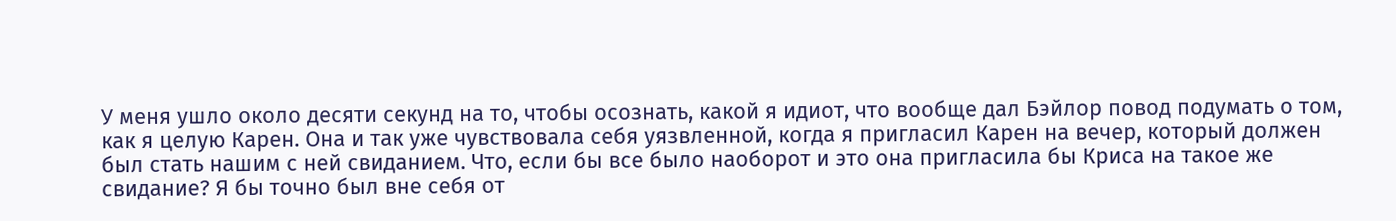У меня ушло около десяти секунд на то, чтобы осознать, какой я идиот, что вообще дал Бэйлор повод подумать о том, как я целую Карен. Она и так уже чувствовала себя уязвленной, когда я пригласил Карен на вечер, который должен был стать нашим с ней свиданием. Что, если бы все было наоборот и это она пригласила бы Криса на такое же свидание? Я бы точно был вне себя от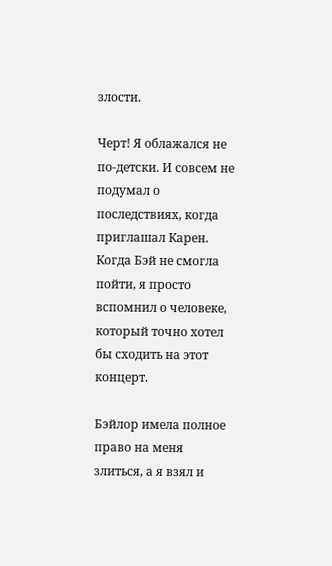злости.

Черт! Я облажался не по-детски. И совсем не подумал о последствиях, когда приглашал Карен. Когда Бэй не смогла пойти, я просто вспомнил о человеке, который точно хотел бы сходить на этот концерт.

Бэйлор имела полное право на меня злиться, а я взял и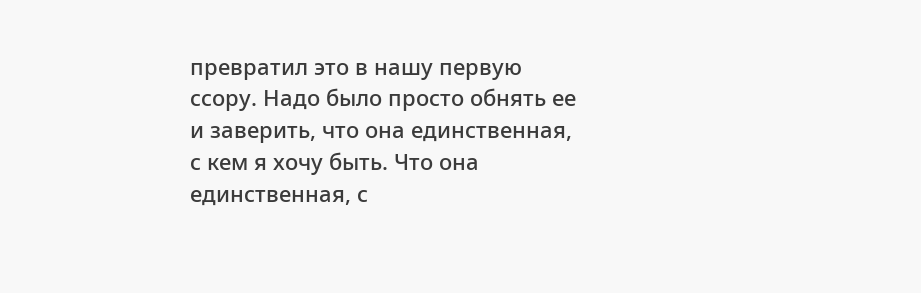превратил это в нашу первую ссору. Надо было просто обнять ее и заверить, что она единственная, с кем я хочу быть. Что она единственная, с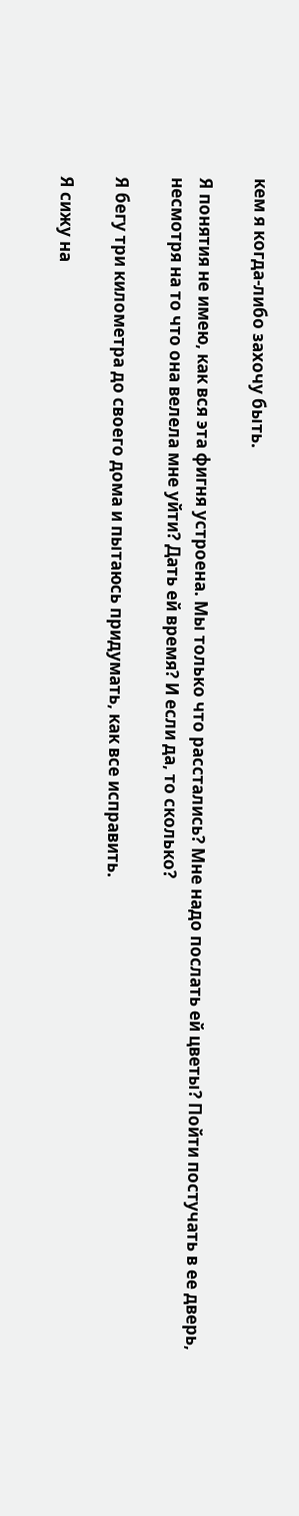кем я когда-либо захочу быть.

Я понятия не имею, как вся эта фигня устроена. Мы только что расстались? Мне надо послать ей цветы? Пойти постучать в ее дверь, несмотря на то что она велела мне уйти? Дать ей время? И если да, то сколько?

Я бегу три километра до своего дома и пытаюсь придумать, как все исправить.

Я сижу на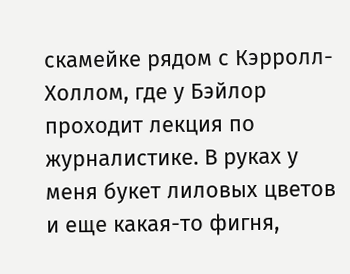скамейке рядом с Кэрролл-Холлом, где у Бэйлор проходит лекция по журналистике. В руках у меня букет лиловых цветов и еще какая-то фигня,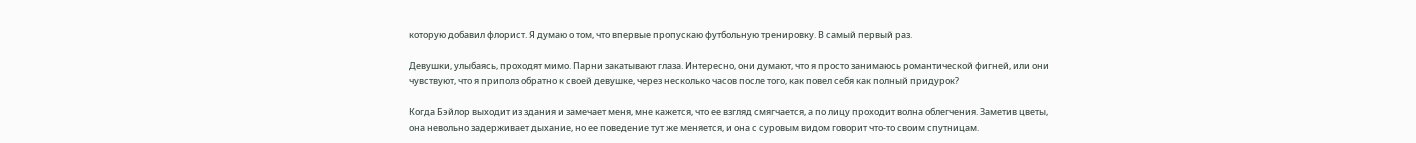которую добавил флорист. Я думаю о том, что впервые пропускаю футбольную тренировку. В самый первый раз.

Девушки, улыбаясь, проходят мимо. Парни закатывают глаза. Интересно, они думают, что я просто занимаюсь романтической фигней, или они чувствуют, что я приполз обратно к своей девушке, через несколько часов после того, как повел себя как полный придурок?

Когда Бэйлор выходит из здания и замечает меня, мне кажется, что ее взгляд смягчается, а по лицу проходит волна облегчения. Заметив цветы, она невольно задерживает дыхание, но ее поведение тут же меняется, и она с суровым видом говорит что-то своим спутницам.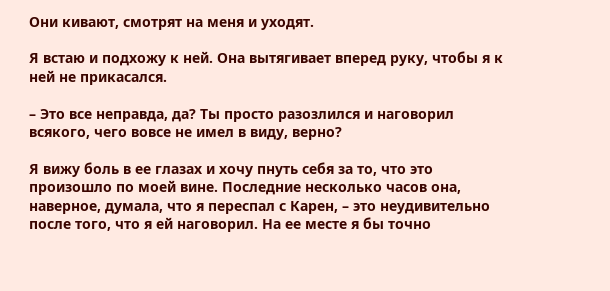Они кивают, смотрят на меня и уходят.

Я встаю и подхожу к ней. Она вытягивает вперед руку, чтобы я к ней не прикасался.

– Это все неправда, да? Ты просто разозлился и наговорил всякого, чего вовсе не имел в виду, верно?

Я вижу боль в ее глазах и хочу пнуть себя за то, что это произошло по моей вине. Последние несколько часов она, наверное, думала, что я переспал с Карен, – это неудивительно после того, что я ей наговорил. На ее месте я бы точно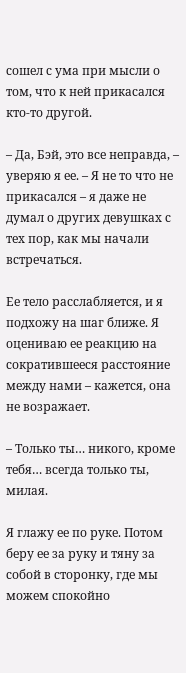сошел с ума при мысли о том, что к ней прикасался кто-то другой.

– Да, Бэй, это все неправда, – уверяю я ее. – Я не то что не прикасался – я даже не думал о других девушках с тех пор, как мы начали встречаться.

Ее тело расслабляется, и я подхожу на шаг ближе. Я оцениваю ее реакцию на сократившееся расстояние между нами – кажется, она не возражает.

– Только ты… никого, кроме тебя… всегда только ты, милая.

Я глажу ее по руке. Потом беру ее за руку и тяну за собой в сторонку, где мы можем спокойно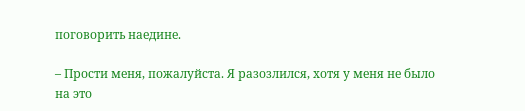поговорить наедине.

– Прости меня, пожалуйста. Я разозлился, хотя у меня не было на это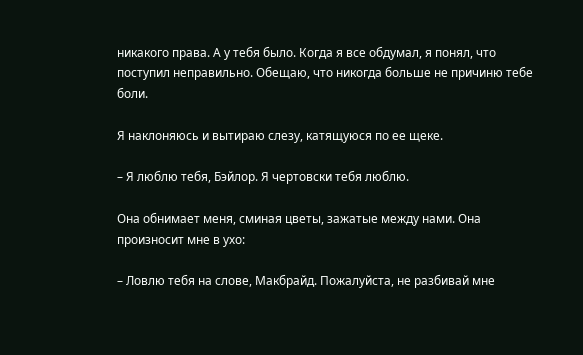никакого права. А у тебя было. Когда я все обдумал, я понял, что поступил неправильно. Обещаю, что никогда больше не причиню тебе боли.

Я наклоняюсь и вытираю слезу, катящуюся по ее щеке.

– Я люблю тебя, Бэйлор. Я чертовски тебя люблю.

Она обнимает меня, сминая цветы, зажатые между нами. Она произносит мне в ухо:

– Ловлю тебя на слове, Макбрайд. Пожалуйста, не разбивай мне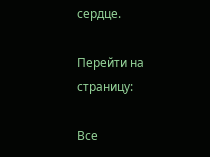сердце.

Перейти на страницу:

Все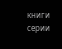книги серии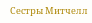Сестры Митчелл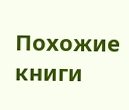Похожие книги